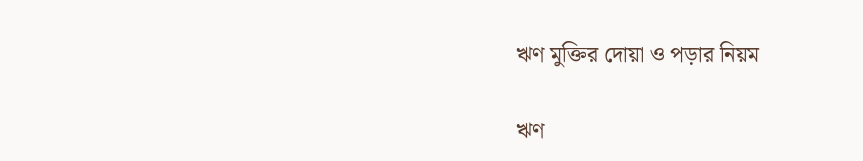ঋণ মুক্তির দোয়া ও পড়ার নিয়ম

ঋণ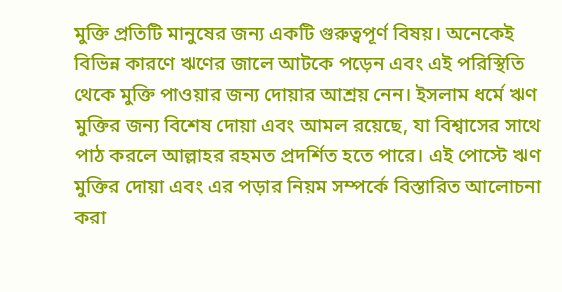মুক্তি প্রতিটি মানুষের জন্য একটি গুরুত্বপূর্ণ বিষয়। অনেকেই বিভিন্ন কারণে ঋণের জালে আটকে পড়েন এবং এই পরিস্থিতি থেকে মুক্তি পাওয়ার জন্য দোয়ার আশ্রয় নেন। ইসলাম ধর্মে ঋণ মুক্তির জন্য বিশেষ দোয়া এবং আমল রয়েছে, যা বিশ্বাসের সাথে পাঠ করলে আল্লাহর রহমত প্রদর্শিত হতে পারে। এই পোস্টে ঋণ মুক্তির দোয়া এবং এর পড়ার নিয়ম সম্পর্কে বিস্তারিত আলোচনা করা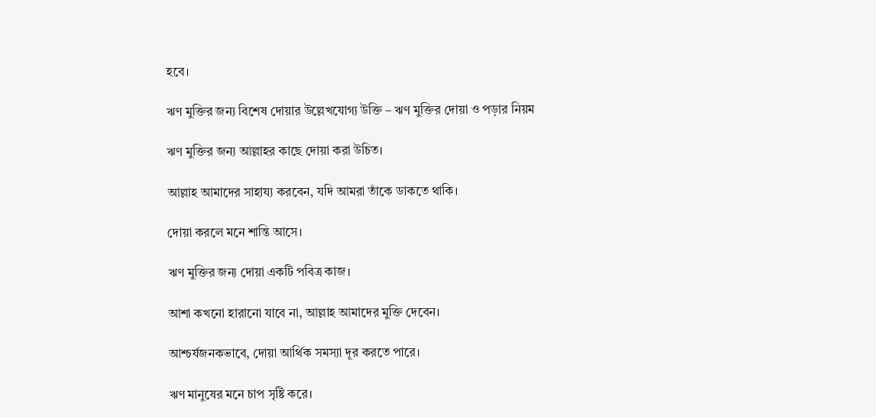হবে।

ঋণ মুক্তির জন্য বিশেষ দোয়ার উল্লেখযোগ্য উক্তি – ঋণ মুক্তির দোয়া ও পড়ার নিয়ম

ঋণ মুক্তির জন্য আল্লাহর কাছে দোয়া করা উচিত।

আল্লাহ আমাদের সাহায্য করবেন, যদি আমরা তাঁকে ডাকতে থাকি।

দোয়া করলে মনে শান্তি আসে।

ঋণ মুক্তির জন্য দোয়া একটি পবিত্র কাজ।

আশা কখনো হারানো যাবে না, আল্লাহ আমাদের মুক্তি দেবেন।

আশ্চর্যজনকভাবে, দোয়া আর্থিক সমস্যা দূর করতে পারে।

ঋণ মানুষের মনে চাপ সৃষ্টি করে।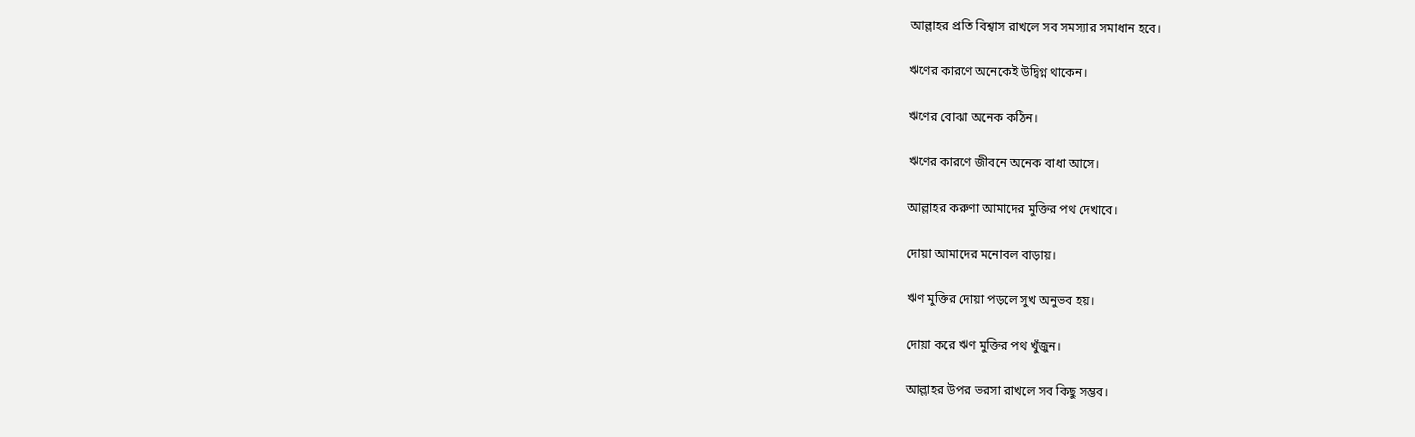আল্লাহর প্রতি বিশ্বাস রাখলে সব সমস্যার সমাধান হবে।

ঋণের কারণে অনেকেই উদ্বিগ্ন থাকেন।

ঋণের বোঝা অনেক কঠিন।

ঋণের কারণে জীবনে অনেক বাধা আসে।

আল্লাহর করুণা আমাদের মুক্তির পথ দেখাবে।

দোয়া আমাদের মনোবল বাড়ায়।

ঋণ মুক্তির দোয়া পড়লে সুখ অনুভব হয়।

দোয়া করে ঋণ মুক্তির পথ খুঁজুন।

আল্লাহর উপর ভরসা রাখলে সব কিছু সম্ভব।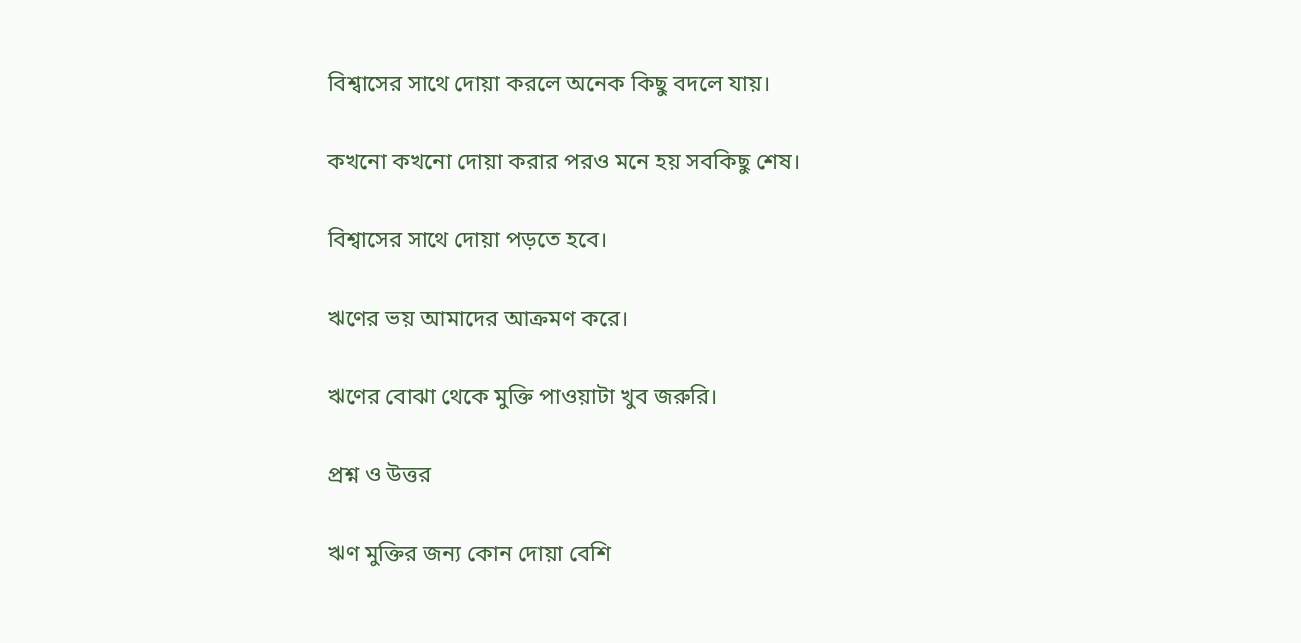বিশ্বাসের সাথে দোয়া করলে অনেক কিছু বদলে যায়।

কখনো কখনো দোয়া করার পরও মনে হয় সবকিছু শেষ।

বিশ্বাসের সাথে দোয়া পড়তে হবে।

ঋণের ভয় আমাদের আক্রমণ করে।

ঋণের বোঝা থেকে মুক্তি পাওয়াটা খুব জরুরি।

প্রশ্ন ও উত্তর

ঋণ মুক্তির জন্য কোন দোয়া বেশি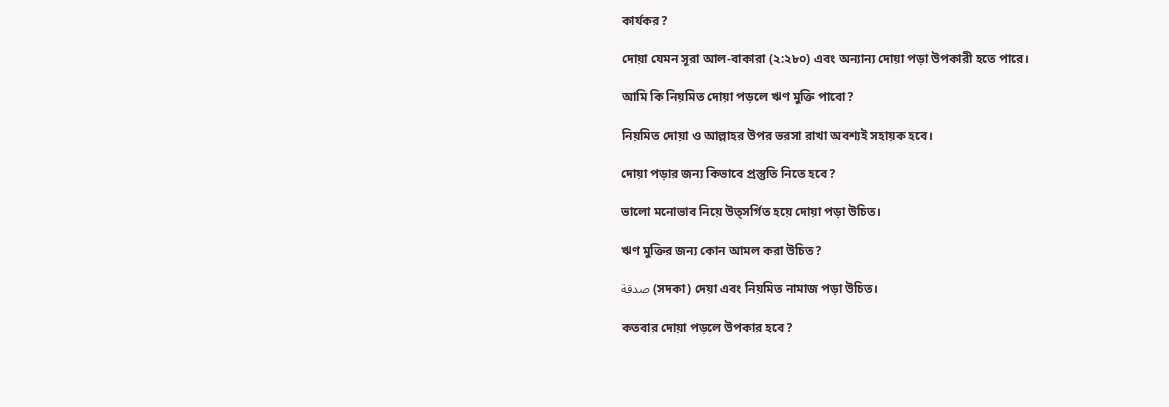কার্যকর?

দোয়া যেমন সূরা আল-বাকারা (২:২৮০) এবং অন্যান্য দোয়া পড়া উপকারী হতে পারে।

আমি কি নিয়মিত দোয়া পড়লে ঋণ মুক্তি পাবো?

নিয়মিত দোয়া ও আল্লাহর উপর ভরসা রাখা অবশ্যই সহায়ক হবে।

দোয়া পড়ার জন্য কিভাবে প্রস্তুতি নিতে হবে?

ভালো মনোভাব নিয়ে উত্সর্গিত হয়ে দোয়া পড়া উচিত।

ঋণ মুক্তির জন্য কোন আমল করা উচিত?

صدقة (সদকা) দেয়া এবং নিয়মিত নামাজ পড়া উচিত।

কতবার দোয়া পড়লে উপকার হবে?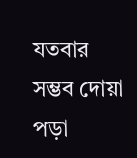যতবার সম্ভব দোয়া পড়া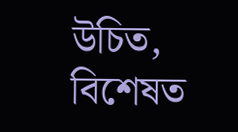উচিত, বিশেষত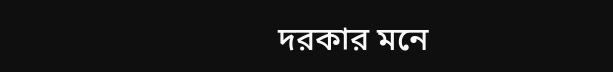দরকার মনে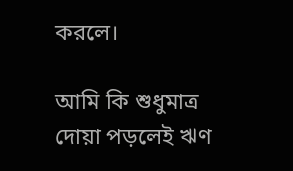করলে।

আমি কি শুধুমাত্র দোয়া পড়লেই ঋণ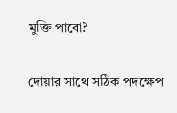মুক্তি পাবো?

দোয়ার সাথে সঠিক পদক্ষেপ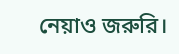নেয়াও জরুরি।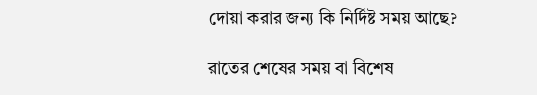দোয়া করার জন্য কি নির্দিষ্ট সময় আছে?

রাতের শেষের সময় বা বিশেষ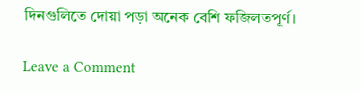দিনগুলিতে দোয়া পড়া অনেক বেশি ফজিলতপূর্ণ।

Leave a Comment